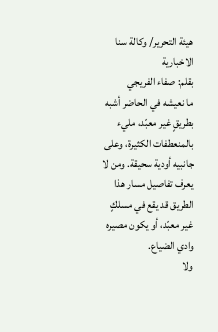هيئة التحرير/ وكالة سنا الاخبارية
بقلم: صفاء الفريجي
ما نعيشه في الحاضر أشبه بطريقٍ غير معبّد، مليء بالمنعطفات الكثيرة، وعلى جانبيه أودية سحيقة. ومن لا يعرف تفاصيل مسار هذا الطريق قد يقع في مسلكٍ غير معبّد، أو يكون مصيره وادي الضياع.
ولا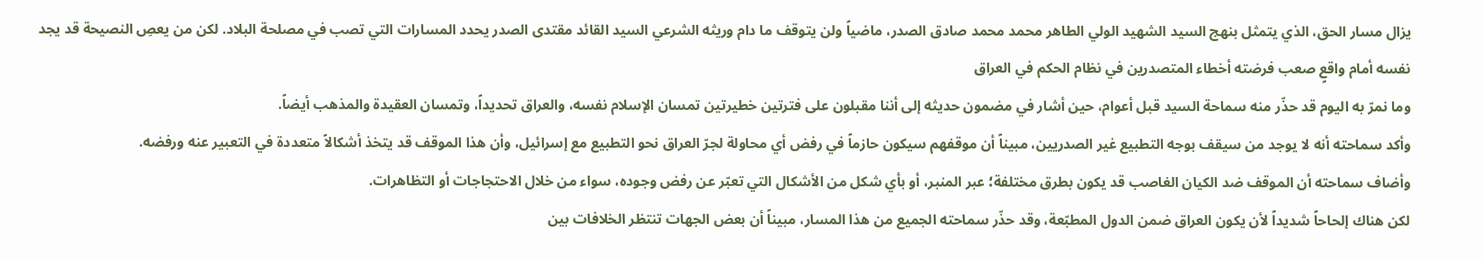يزال مسار الحق، الذي يتمثل بنهج السيد الشهيد الولي الطاهر محمد محمد صادق الصدر، ماضياً ولن يتوقف ما دام وريثه الشرعي السيد القائد مقتدى الصدر يحدد المسارات التي تصب في مصلحة البلاد. لكن من يعصِ النصيحة قد يجد نفسه أمام واقعٍ صعب فرضته أخطاء المتصدرين في نظام الحكم في العراق
وما نمرّ به اليوم قد حذّر منه سماحة السيد قبل أعوام، حين أشار في مضمون حديثه إلى أننا مقبلون على فترتين خطيرتين تمسان الإسلام نفسه، والعراق تحديداً، وتمسان العقيدة والمذهب أيضاً.
وأكد سماحته أنه لا يوجد من سيقف بوجه التطبيع غير الصدريين، مبيناً أن موقفهم سيكون حازماً في رفض أي محاولة لجرّ العراق نحو التطبيع مع إسرائيل، وأن هذا الموقف قد يتخذ أشكالاً متعددة في التعبير عنه ورفضه.
وأضاف سماحته أن الموقف ضد الكيان الغاصب قد يكون بطرق مختلفة؛ عبر المنبر، أو بأي شكل من الأشكال التي تعبّر عن رفض وجوده، سواء من خلال الاحتجاجات أو التظاهرات.
لكن هناك إلحاحاً شديداً لأن يكون العراق ضمن الدول المطبّعة، وقد حذّر سماحته الجميع من هذا المسار، مبيناً أن بعض الجهات تنتظر الخلافات بين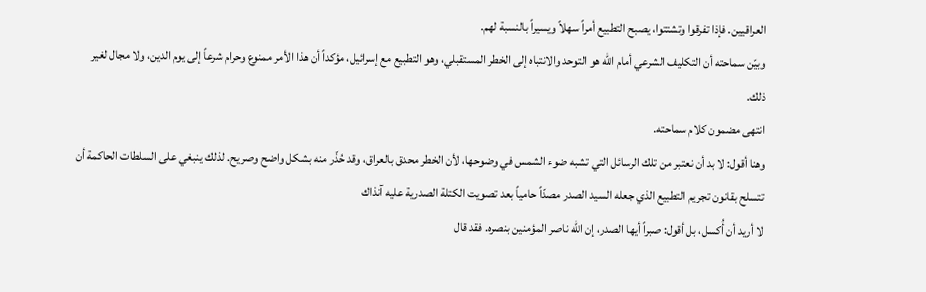العراقيين. فإذا تفرقوا وتشتتوا، يصبح التطبيع أمراً سهلاً ويسيراً بالنسبة لهم.
وبيّن سماحته أن التكليف الشرعي أمام الله هو التوحد والانتباه إلى الخطر المستقبلي، وهو التطبيع مع إسرائيل، مؤكداً أن هذا الأمر ممنوع وحرام شرعاً إلى يوم الدين، ولا مجال لغير ذلك.
انتهى مضمون كلام سماحته.
وهنا أقول: لا بد أن نعتبر من تلك الرسائل التي تشبه ضوء الشمس في وضوحها، لأن الخطر محدق بالعراق، وقد حُذّر منه بشكل واضح وصريح. لذلك ينبغي على السلطات الحاكمة أن تتسلح بقانون تجريم التطبيع الذي جعله السيد الصدر مصدّاً حامياً بعد تصويت الكتلة الصدرية عليه آنذاك
لا أريد أن أُكسل، بل أقول: صبراً أيها الصدر، إن الله ناصر المؤمنين بنصره. فقد قال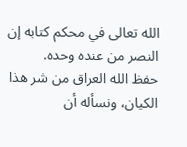الله تعالى في محكم كتابه إن النصر من عنده وحده.
حفظ الله العراق من شر هذا الكيان، ونسأله أن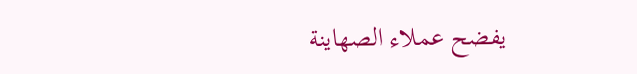يفضح عملاء الصهاينة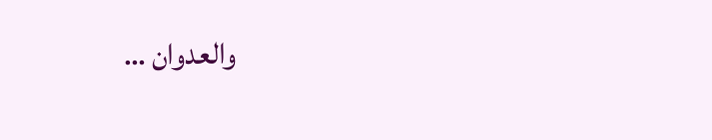والعدوان …